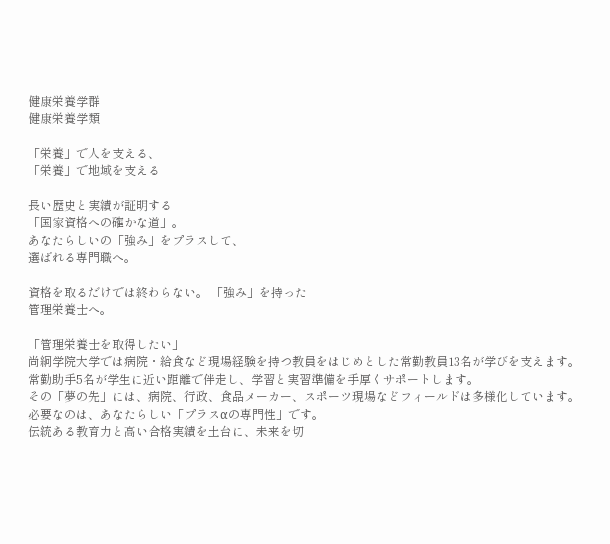健康栄養学群
健康栄養学類

「栄養」で人を支える、
「栄養」で地域を支える

長い歴史と実績が証明する
「国家資格への確かな道」。
あなたらしいの「強み」をプラスして、
選ばれる専門職へ。

資格を取るだけでは終わらない。 「強み」を持った
管理栄養士へ。

「管理栄養士を取得したい」
尚絅学院大学では病院・給食など現場経験を持つ教員をはじめとした常勤教員13名が学びを支えます。
常勤助手5名が学生に近い距離で伴走し、学習と実習準備を手厚くサポートします。
その「夢の先」には、病院、行政、食品メーカー、スポーツ現場などフィールドは多様化しています。
必要なのは、あなたらしい「プラスαの専門性」です。
伝統ある教育力と高い合格実績を土台に、未来を切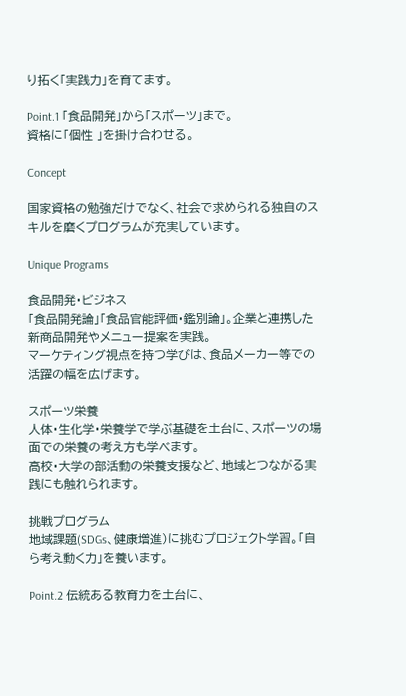り拓く「実践力」を育てます。

Point.1 「食品開発」から「スポーツ」まで。
資格に「個性 」を掛け合わせる。

Concept

国家資格の勉強だけでなく、社会で求められる独自のスキルを磨くプログラムが充実しています。

Unique Programs

食品開発・ビジネス
「食品開発論」「食品官能評価・鑑別論」。企業と連携した新商品開発やメニュー提案を実践。
マーケティング視点を持つ学びは、食品メーカー等での活躍の幅を広げます。

スポーツ栄養
人体・生化学・栄養学で学ぶ基礎を土台に、スポーツの場面での栄養の考え方も学べます。
高校・大学の部活動の栄養支援など、地域とつながる実践にも触れられます。

挑戦プログラム
地域課題(SDGs、健康増進)に挑むプロジェクト学習。「自ら考え動く力」を養います。

Point.2 伝統ある教育力を土台に、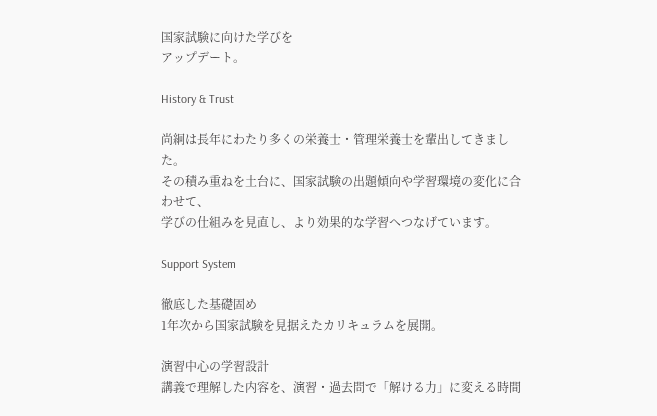国家試験に向けた学びを
アップデート。

History & Trust

尚絅は長年にわたり多くの栄養士・管理栄養士を輩出してきました。
その積み重ねを土台に、国家試験の出題傾向や学習環境の変化に合わせて、
学びの仕組みを見直し、より効果的な学習へつなげています。

Support System

徹底した基礎固め
1年次から国家試験を見据えたカリキュラムを展開。

演習中心の学習設計
講義で理解した内容を、演習・過去問で「解ける力」に変える時間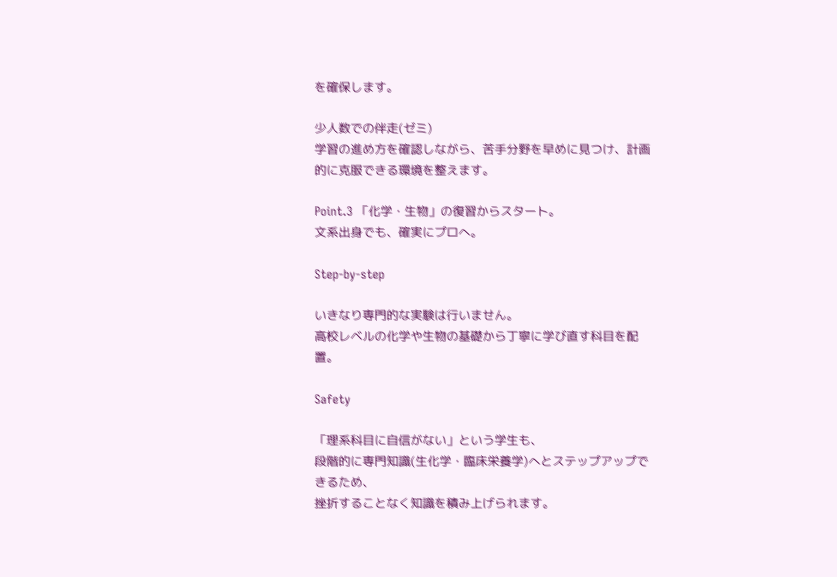を確保します。

少人数での伴走(ゼミ)
学習の進め方を確認しながら、苦手分野を早めに見つけ、計画的に克服できる環境を整えます。

Point.3 「化学・生物」の復習からスタート。
文系出身でも、確実にプロへ。

Step-by-step

いきなり専門的な実験は行いません。
高校レベルの化学や生物の基礎から丁寧に学び直す科目を配置。

Safety

「理系科目に自信がない」という学生も、
段階的に専門知識(生化学・臨床栄養学)へとステップアップできるため、
挫折することなく知識を積み上げられます。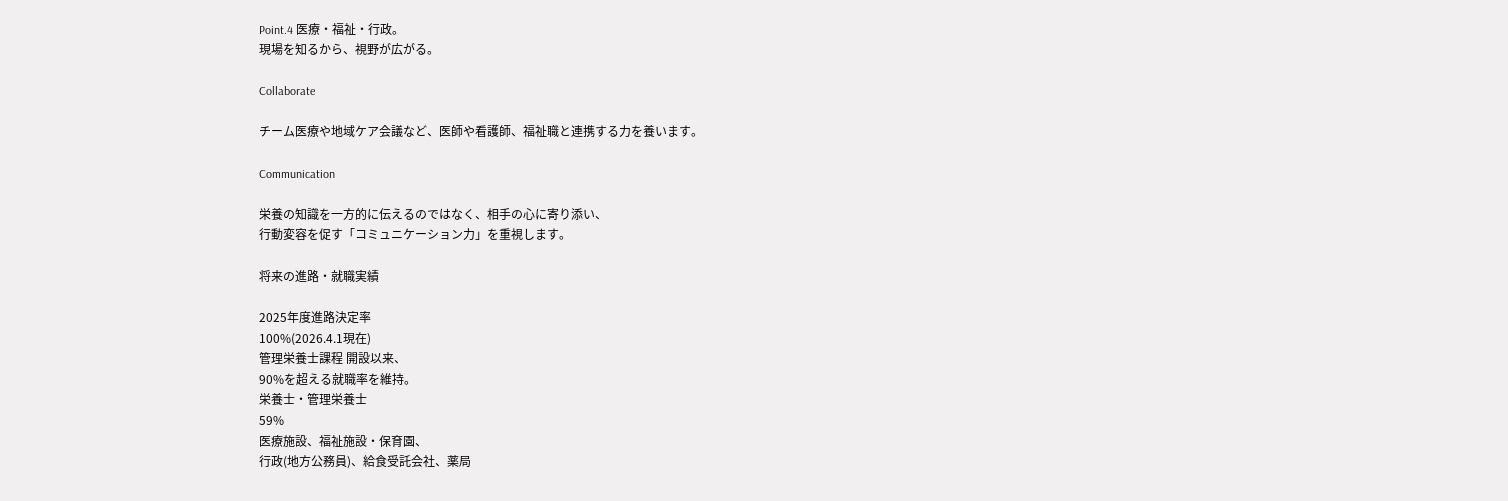Point.4 医療・福祉・行政。
現場を知るから、視野が広がる。

Collaborate

チーム医療や地域ケア会議など、医師や看護師、福祉職と連携する力を養います。

Communication

栄養の知識を一方的に伝えるのではなく、相手の心に寄り添い、
行動変容を促す「コミュニケーション力」を重視します。

将来の進路・就職実績

2025年度進路決定率
100%(2026.4.1現在)
管理栄養士課程 開設以来、
90%を超える就職率を維持。
栄養士・管理栄養士
59%
医療施設、福祉施設・保育園、
行政(地方公務員)、給食受託会社、薬局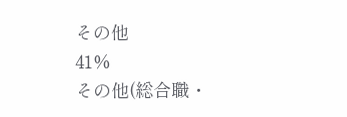その他
41%
その他(総合職・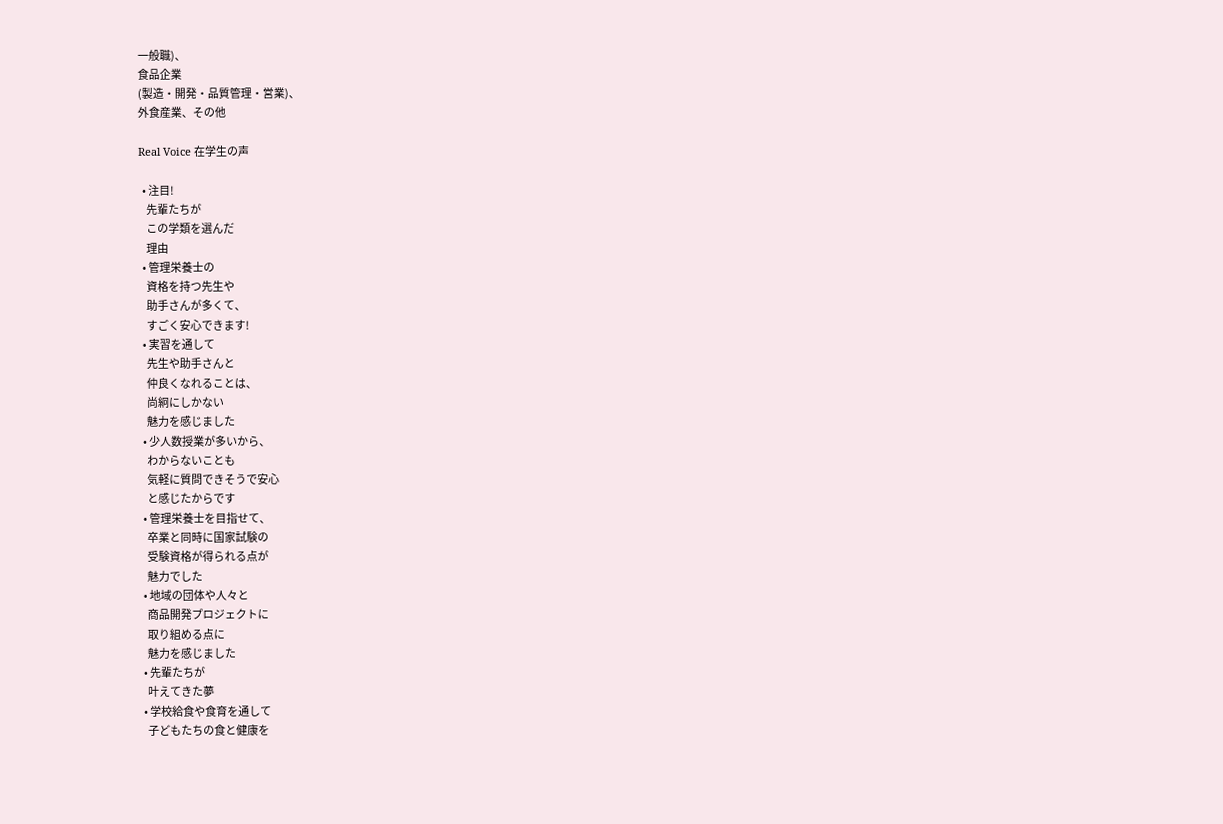一般職)、
食品企業
(製造・開発・品質管理・営業)、
外食産業、その他

Real Voice 在学生の声

  • 注目!
    先輩たちが
    この学類を選んだ
    理由
  • 管理栄養士の
    資格を持つ先生や
    助手さんが多くて、
    すごく安心できます!
  • 実習を通して
    先生や助手さんと
    仲良くなれることは、
    尚絅にしかない
    魅力を感じました
  • 少人数授業が多いから、
    わからないことも
    気軽に質問できそうで安心
    と感じたからです
  • 管理栄養士を目指せて、
    卒業と同時に国家試験の
    受験資格が得られる点が
    魅力でした
  • 地域の団体や人々と
    商品開発プロジェクトに
    取り組める点に
    魅力を感じました
  • 先輩たちが
    叶えてきた夢
  • 学校給食や食育を通して
    子どもたちの食と健康を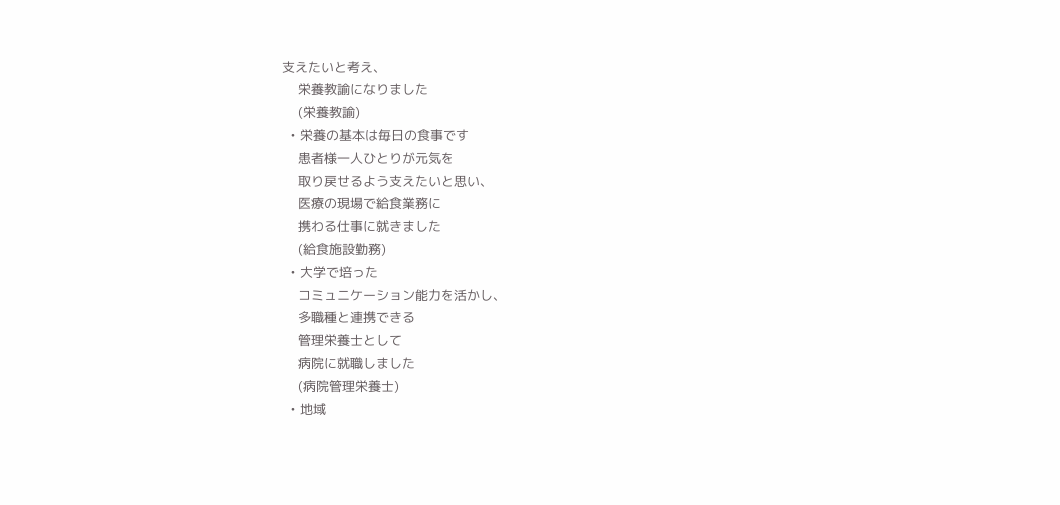支えたいと考え、
    栄養教諭になりました
    (栄養教諭)
  • 栄養の基本は毎日の食事です
    患者様一人ひとりが元気を
    取り戻せるよう支えたいと思い、
    医療の現場で給食業務に
    携わる仕事に就きました
    (給食施設勤務)
  • 大学で培った
    コミュニケーション能力を活かし、
    多職種と連携できる
    管理栄養士として
    病院に就職しました
    (病院管理栄養士)
  • 地域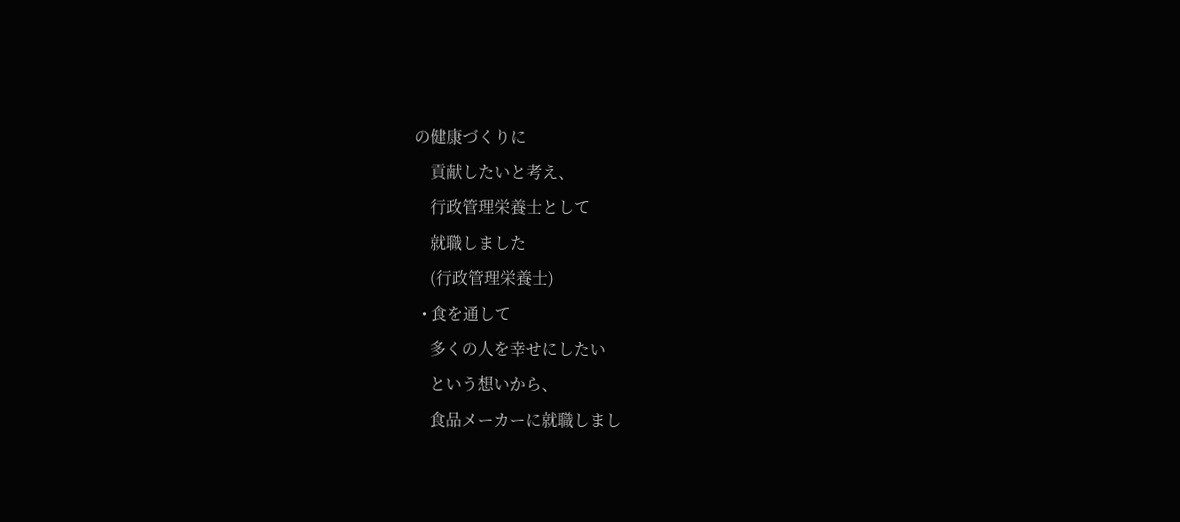の健康づくりに
    貢献したいと考え、
    行政管理栄養士として
    就職しました
    (行政管理栄養士)
  • 食を通して
    多くの人を幸せにしたい
    という想いから、
    食品メーカーに就職しまし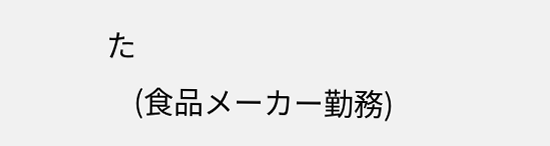た
    (食品メーカー勤務)